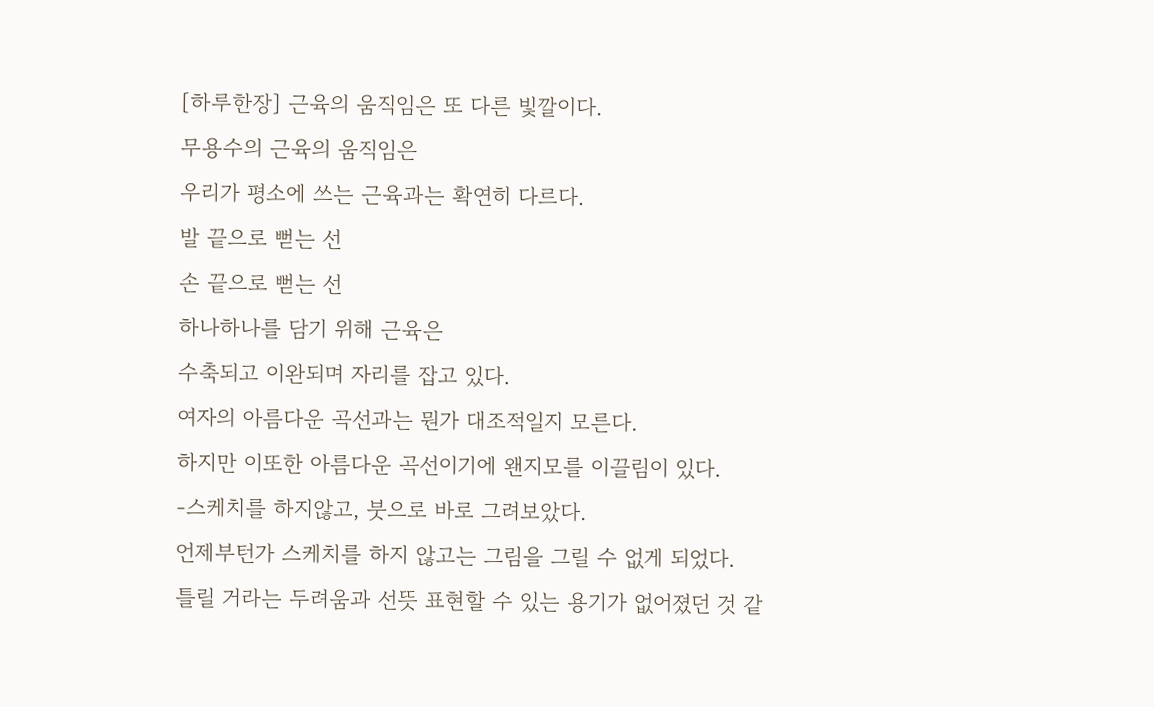[하루한장] 근육의 움직임은 또 다른 빛깔이다.
무용수의 근육의 움직임은
우리가 평소에 쓰는 근육과는 확연히 다르다.
발 끝으로 뻗는 선
손 끝으로 뻗는 선
하나하나를 담기 위해 근육은
수축되고 이완되며 자리를 잡고 있다.
여자의 아름다운 곡선과는 뭔가 대조적일지 모른다.
하지만 이또한 아름다운 곡선이기에 왠지모를 이끌림이 있다.
-스케치를 하지않고, 붓으로 바로 그려보았다.
언제부턴가 스케치를 하지 않고는 그림을 그릴 수 없게 되었다.
틀릴 거라는 두려움과 선뜻 표현할 수 있는 용기가 없어졌던 것 같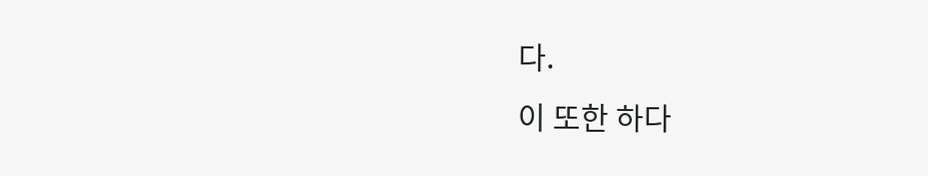다.
이 또한 하다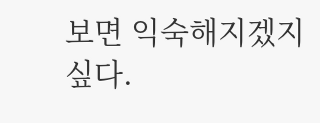보면 익숙해지겠지 싶다.